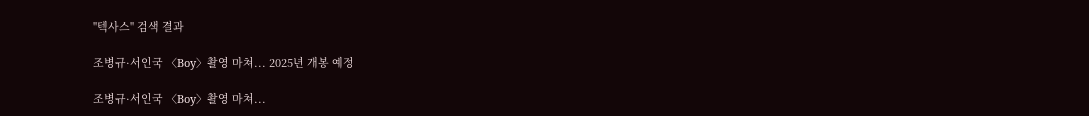"텍사스" 검색 결과

조병규·서인국 〈Boy〉촬영 마쳐... 2025년 개봉 예정

조병규·서인국 〈Boy〉촬영 마쳐...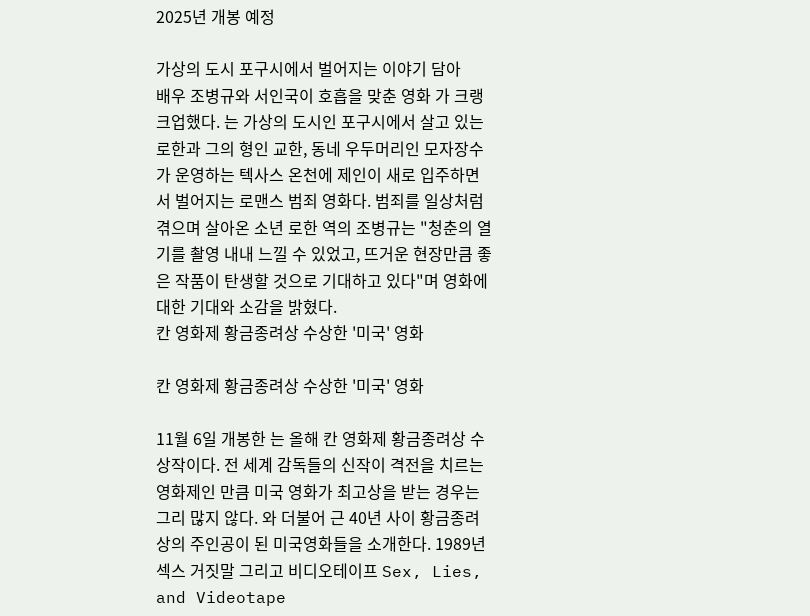2025년 개봉 예정

가상의 도시 포구시에서 벌어지는 이야기 담아
배우 조병규와 서인국이 호흡을 맞춘 영화 가 크랭크업했다. 는 가상의 도시인 포구시에서 살고 있는 로한과 그의 형인 교한, 동네 우두머리인 모자장수가 운영하는 텍사스 온천에 제인이 새로 입주하면서 벌어지는 로맨스 범죄 영화다. 범죄를 일상처럼 겪으며 살아온 소년 로한 역의 조병규는 "청춘의 열기를 촬영 내내 느낄 수 있었고, 뜨거운 현장만큼 좋은 작품이 탄생할 것으로 기대하고 있다"며 영화에 대한 기대와 소감을 밝혔다.
칸 영화제 황금종려상 수상한 '미국' 영화

칸 영화제 황금종려상 수상한 '미국' 영화

11월 6일 개봉한 는 올해 칸 영화제 황금종려상 수상작이다. 전 세계 감독들의 신작이 격전을 치르는 영화제인 만큼 미국 영화가 최고상을 받는 경우는 그리 많지 않다. 와 더불어 근 40년 사이 황금종려상의 주인공이 된 미국영화들을 소개한다. 1989년 섹스 거짓말 그리고 비디오테이프 Sex, Lies, and Videotape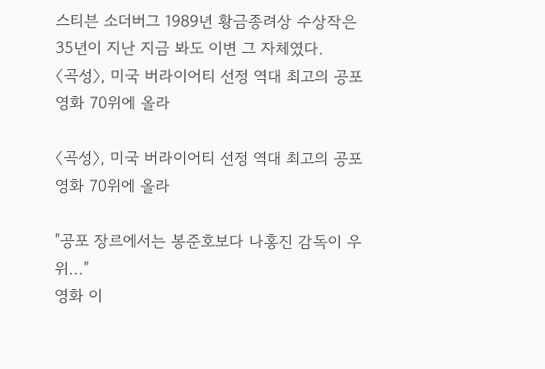스티븐 소더버그 1989년 황금종려상 수상작은 35년이 지난 지금 봐도 이변 그 자체였다.
〈곡성〉, 미국 버라이어티 선정 역대 최고의 공포 영화 70위에 올라

〈곡성〉, 미국 버라이어티 선정 역대 최고의 공포 영화 70위에 올라

"공포 장르에서는 봉준호보다 나홍진 감독이 우위..."
영화 이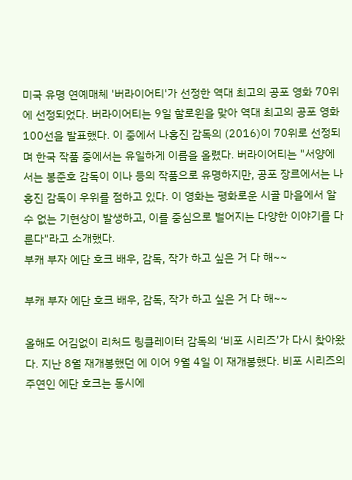미국 유명 연예매체 '버라이어티'가 선정한 역대 최고의 공포 영화 70위에 선정되었다. 버라이어티는 9일 할로윈을 맞아 역대 최고의 공포 영화 100선을 발표했다. 이 중에서 나홍진 감독의 (2016)이 70위로 선정되며 한국 작품 중에서는 유일하게 이름을 올렸다. 버라이어티는 "서양에서는 봉준호 감독이 이나 등의 작품으로 유명하지만, 공포 장르에서는 나홍진 감독이 우위를 점하고 있다. 이 영화는 평화로운 시골 마을에서 알 수 없는 기현상이 발생하고, 이를 중심으로 벌어지는 다양한 이야기를 다룬다"라고 소개했다.
부캐 부자 에단 호크 배우, 감독, 작가 하고 싶은 거 다 해~~

부캐 부자 에단 호크 배우, 감독, 작가 하고 싶은 거 다 해~~

올해도 어김없이 리처드 링클레이터 감독의 ‘비포 시리즈’가 다시 찾아왔다. 지난 8월 재개봉했던 에 이어 9월 4일 이 재개봉했다. 비포 시리즈의 주연인 에단 호크는 동시에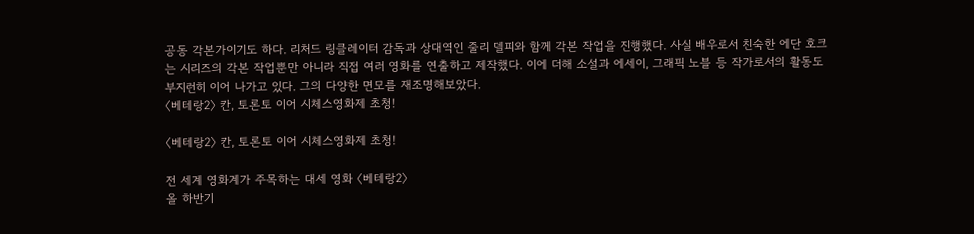공동 각본가이기도 하다. 리처드 링클레이터 감독과 상대역인 줄리 델피와 함께 각본 작업을 진행했다. 사실 배우로서 친숙한 에단 호크는 시리즈의 각본 작업뿐만 아니라 직접 여러 영화를 연출하고 제작했다. 이에 더해 소설과 에세이, 그래픽 노블 등 작가로서의 활동도 부지런히 이어 나가고 있다. 그의 다양한 면모를 재조명해보았다.
〈베테랑2〉 칸, 토론토 이어 시체스영화제 초청!

〈베테랑2〉 칸, 토론토 이어 시체스영화제 초청!

전 세계 영화계가 주목하는 대세 영화 〈베테랑2〉
올 하반기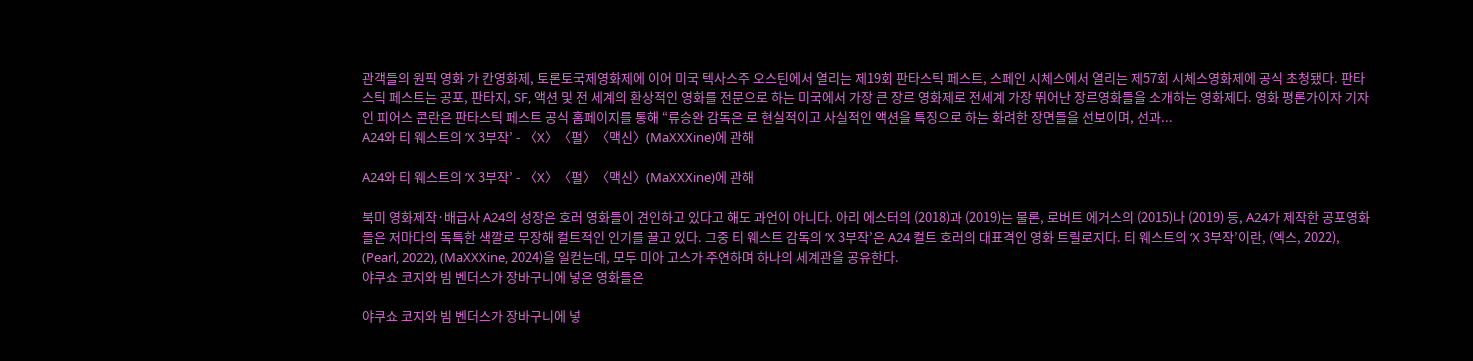관객들의 원픽 영화 가 칸영화제, 토론토국제영화제에 이어 미국 텍사스주 오스틴에서 열리는 제19회 판타스틱 페스트, 스페인 시체스에서 열리는 제57회 시체스영화제에 공식 초청됐다. 판타스틱 페스트는 공포, 판타지, SF, 액션 및 전 세계의 환상적인 영화를 전문으로 하는 미국에서 가장 큰 장르 영화제로 전세계 가장 뛰어난 장르영화들을 소개하는 영화제다. 영화 평론가이자 기자인 피어스 콘란은 판타스틱 페스트 공식 홈페이지를 통해 “류승완 감독은 로 현실적이고 사실적인 액션을 특징으로 하는 화려한 장면들을 선보이며, 선과...
A24와 티 웨스트의 ‘X 3부작’ - 〈X〉〈펄〉〈맥신〉(MaXXXine)에 관해

A24와 티 웨스트의 ‘X 3부작’ - 〈X〉〈펄〉〈맥신〉(MaXXXine)에 관해

북미 영화제작·배급사 A24의 성장은 호러 영화들이 견인하고 있다고 해도 과언이 아니다. 아리 에스터의 (2018)과 (2019)는 물론, 로버트 에거스의 (2015)나 (2019) 등, A24가 제작한 공포영화들은 저마다의 독특한 색깔로 무장해 컬트적인 인기를 끌고 있다. 그중 티 웨스트 감독의 ‘X 3부작’은 A24 컬트 호러의 대표격인 영화 트릴로지다. 티 웨스트의 ‘X 3부작’이란, (엑스, 2022), (Pearl, 2022), (MaXXXine, 2024)을 일컫는데, 모두 미아 고스가 주연하며 하나의 세계관을 공유한다.
야쿠쇼 코지와 빔 벤더스가 장바구니에 넣은 영화들은

야쿠쇼 코지와 빔 벤더스가 장바구니에 넣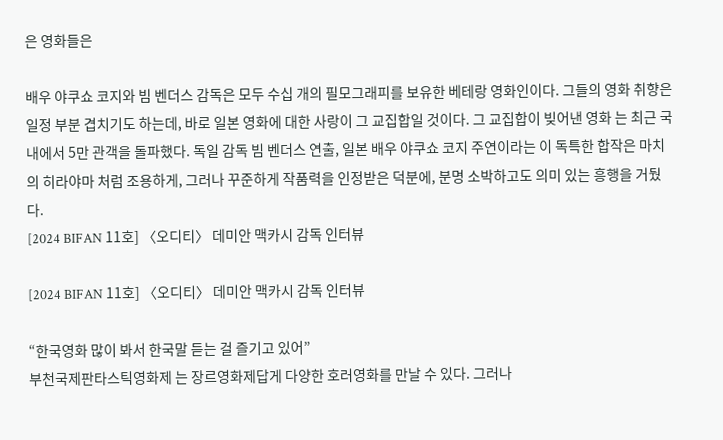은 영화들은

배우 야쿠쇼 코지와 빔 벤더스 감독은 모두 수십 개의 필모그래피를 보유한 베테랑 영화인이다. 그들의 영화 취향은 일정 부분 겹치기도 하는데, 바로 일본 영화에 대한 사랑이 그 교집합일 것이다. 그 교집합이 빚어낸 영화 는 최근 국내에서 5만 관객을 돌파했다. 독일 감독 빔 벤더스 연출, 일본 배우 야쿠쇼 코지 주연이라는 이 독특한 합작은 마치 의 히라야마 처럼 조용하게, 그러나 꾸준하게 작품력을 인정받은 덕분에, 분명 소박하고도 의미 있는 흥행을 거뒀다.
[2024 BIFAN 11호] 〈오디티〉 데미안 맥카시 감독 인터뷰

[2024 BIFAN 11호] 〈오디티〉 데미안 맥카시 감독 인터뷰

“한국영화 많이 봐서 한국말 듣는 걸 즐기고 있어”
부천국제판타스틱영화제 는 장르영화제답게 다양한 호러영화를 만날 수 있다. 그러나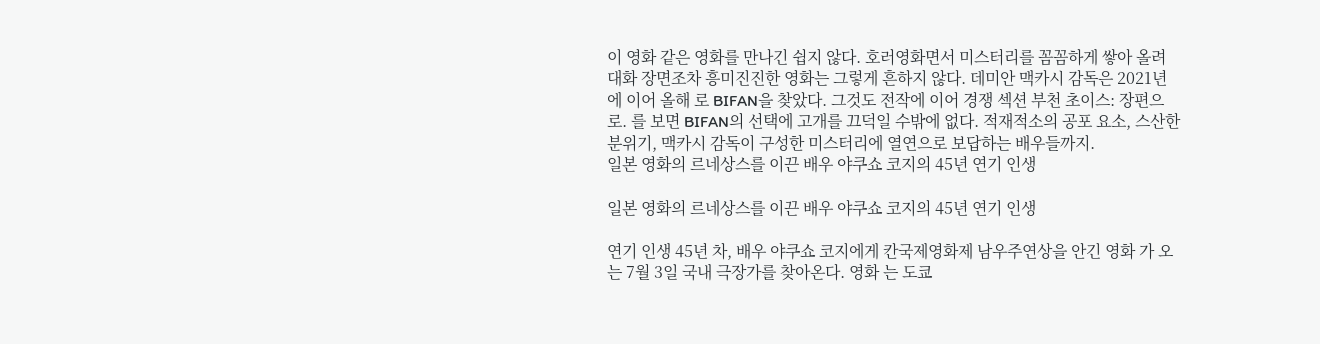이 영화 같은 영화를 만나긴 쉽지 않다. 호러영화면서 미스터리를 꼼꼼하게 쌓아 올려 대화 장면조차 흥미진진한 영화는 그렇게 흔하지 않다. 데미안 맥카시 감독은 2021년 에 이어 올해 로 BIFAN을 찾았다. 그것도 전작에 이어 경쟁 섹션 부천 초이스: 장편으로. 를 보면 BIFAN의 선택에 고개를 끄덕일 수밖에 없다. 적재적소의 공포 요소, 스산한 분위기, 맥카시 감독이 구성한 미스터리에 열연으로 보답하는 배우들까지.
일본 영화의 르네상스를 이끈 배우 야쿠쇼 코지의 45년 연기 인생

일본 영화의 르네상스를 이끈 배우 야쿠쇼 코지의 45년 연기 인생

연기 인생 45년 차, 배우 야쿠쇼 코지에게 칸국제영화제 남우주연상을 안긴 영화 가 오는 7월 3일 국내 극장가를 찾아온다. 영화 는 도쿄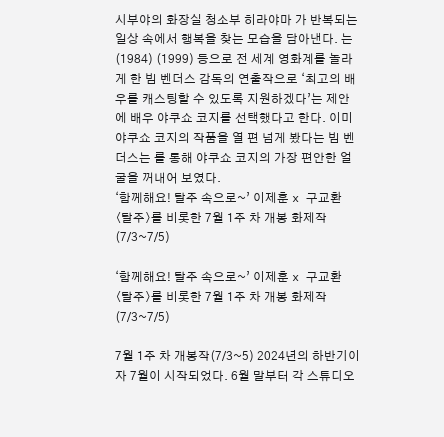시부야의 화장실 청소부 히라야마 가 반복되는 일상 속에서 행복을 찾는 모습을 담아낸다. 는 (1984) (1999) 등으로 전 세계 영화계를 놀라게 한 빔 벤더스 감독의 연출작으로 ‘최고의 배우를 캐스팅할 수 있도록 지원하겠다’는 제안에 배우 야쿠쇼 코지를 선택했다고 한다. 이미 야쿠쇼 코지의 작품을 열 편 넘게 봤다는 빔 벤더스는 를 통해 야쿠쇼 코지의 가장 편안한 얼굴을 꺼내어 보였다.
‘함께해요! 탈주 속으로~’ 이제훈 x 구교환 〈탈주〉를 비롯한 7월 1주 차 개봉 화제작 (7/3~7/5)

‘함께해요! 탈주 속으로~’ 이제훈 x 구교환 〈탈주〉를 비롯한 7월 1주 차 개봉 화제작 (7/3~7/5)

7월 1주 차 개봉작(7/3~5) 2024년의 하반기이자 7월이 시작되었다. 6월 말부터 각 스튜디오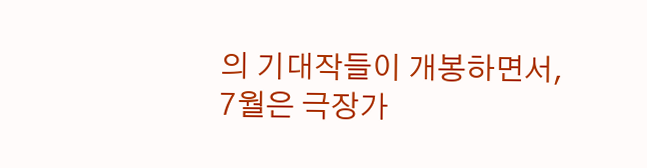의 기대작들이 개봉하면서, 7월은 극장가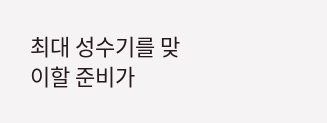최대 성수기를 맞이할 준비가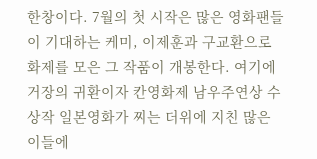한창이다. 7월의 첫 시작은 많은 영화팬들이 기대하는 케미, 이제훈과 구교환으로 화제를 모은 그 작품이 개봉한다. 여기에 거장의 귀환이자 칸영화제 남우주연상 수상작 일본영화가 찌는 더위에 지친 많은 이들에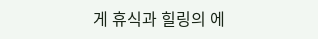게 휴식과 힐링의 에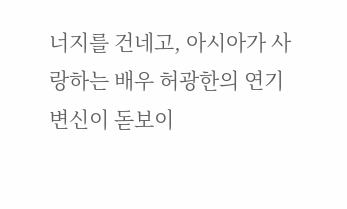너지를 건네고, 아시아가 사랑하는 배우 허광한의 연기 변신이 돋보이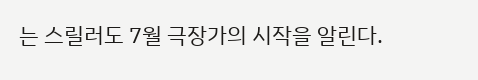는 스릴러도 7월 극장가의 시작을 알린다.